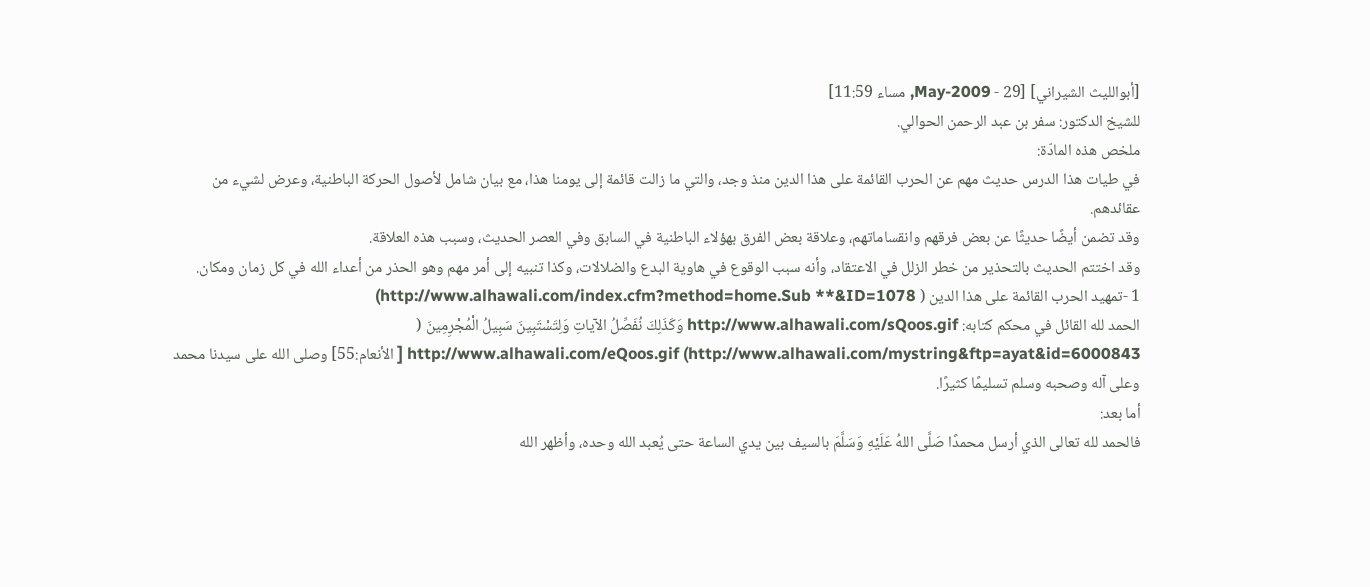[أبوالليث الشيراني] [29 - May-2009, مساء 11:59]
للشيخ الدكتور: سفر بن عبد الرحمن الحوالي.
ملخص هذه المادّة:
في طيات هذا الدرس حديث مهم عن الحرب القائمة على هذا الدين منذ وجد، والتي ما زالت قائمة إلى يومنا هذا، مع بيان شامل لأصول الحركة الباطنية، وعرض لشيء من عقائدهم.
وقد تضمن أيضًا حديثًا عن بعض فرقهم وانقساماتهم، وعلاقة بعض الفرق بهؤلاء الباطنية في السابق وفي العصر الحديث، وسبب هذه العلاقة.
وقد اختتم الحديث بالتحذير من خطر الزلل في الاعتقاد، وأنه سبب الوقوع في هاوية البدع والضلالات، وكذا تنبيه إلى أمر مهم وهو الحذر من أعداء الله في كل زمان ومكان.
1 -تمهيد الحرب القائمة على هذا الدين ( http://www.alhawali.com/index.cfm?method=home.Sub **&ID=1078)
الحمد لله القائل في محكم كتابه: http://www.alhawali.com/sQoos.gif وَكَذَلِكَ نُفَصِّلُ الآياتِ وَلِتَسْتَبِينَ سَبِيلُ الْمُجْرِمِينَ ( http://www.alhawali.com/mystring&ftp=ayat&id=6000843) http://www.alhawali.com/eQoos.gif [ الأنعام:55] وصلى الله على سيدنا محمد وعلى آله وصحبه وسلم تسليمًا كثيرًا.
أما بعد:
فالحمد لله تعالى الذي أرسل محمدًا صَلَّى اللهُ عَلَيْهِ وَسَلَّمَ بالسيف بين يدي الساعة حتى يُعبد الله وحده، وأظهر الله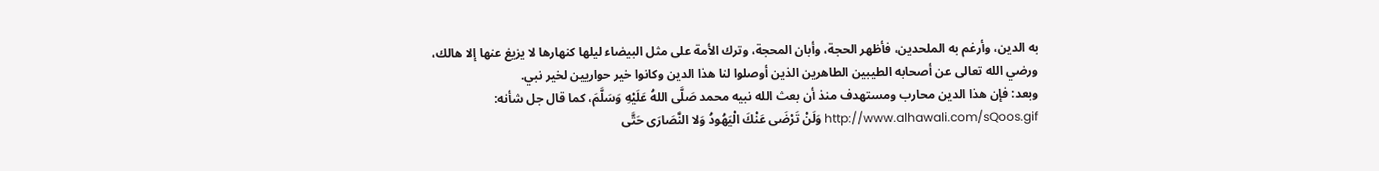به الدين، وأرغم به الملحدين، فأظهر الحجة، وأبان المحجة، وترك الأمة على مثل البيضاء ليلها كنهارها لا يزيغ عنها إلا هالك، ورضي الله تعالى عن أصحابه الطيبين الطاهرين الذين أوصلوا لنا هذا الدين وكانوا خير حواريين لخير نبي.
وبعد: فإن هذا الدين محارب ومستهدف منذ أن بعث الله نبيه محمد صَلَّى اللهُ عَلَيْهِ وَسَلَّمَ، كما قال جل شأنه: http://www.alhawali.com/sQoos.gif وَلَنْ تَرْضَى عَنْكَ الْيَهُودُ وَلا النَّصَارَى حَتَّى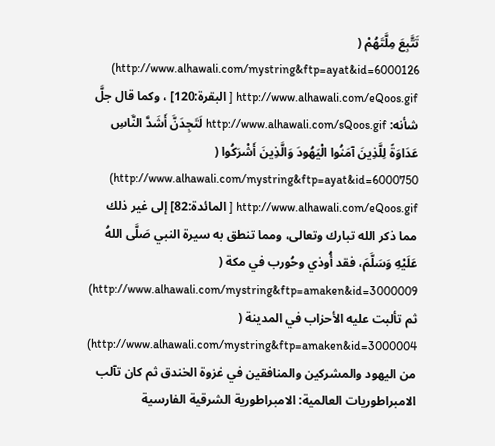تَتَّبِعَ مِلَّتَهُمْ ( http://www.alhawali.com/mystring&ftp=ayat&id=6000126) http://www.alhawali.com/eQoos.gif [ البقرة:120] ، وكما قال جلَّ شأنه: http://www.alhawali.com/sQoos.gif لَتَجِدَنَّ أَشَدَّ النَّاسِ عَدَاوَةً لِلَّذِينَ آمَنُوا الْيَهُودَ وَالَّذِينَ أَشْرَكُوا ( http://www.alhawali.com/mystring&ftp=ayat&id=6000750) http://www.alhawali.com/eQoos.gif [ المائدة:82] إلى غير ذلك مما ذكر الله تبارك وتعالى، ومما تنطق به سيرة النبي صَلَّى اللهُ عَلَيْهِ وَسَلَّمَ، فقد أُوذي وحُورب في مكة ( http://www.alhawali.com/mystring&ftp=amaken&id=3000009) ثم تألبت عليه الأحزاب في المدينة ( http://www.alhawali.com/mystring&ftp=amaken&id=3000004) من اليهود والمشركين والمنافقين في غزوة الخندق ثم كان تآلب الامبراطوريات العالمية: الامبراطورية الشرقية الفارسية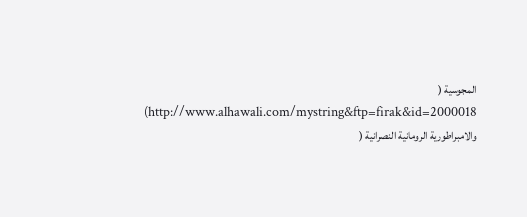المجوسية ( http://www.alhawali.com/mystring&ftp=firak&id=2000018) والامبراطورية الرومانية النصرانية (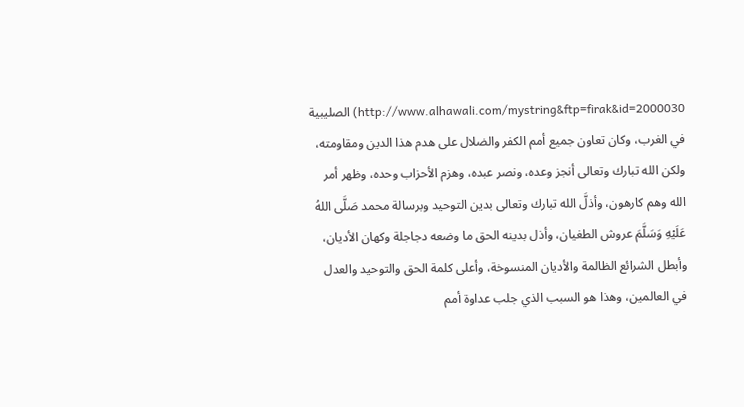http://www.alhawali.com/mystring&ftp=firak&id=2000030) الصليبية في الغرب، وكان تعاون جميع أمم الكفر والضلال على هدم هذا الدين ومقاومته، ولكن الله تبارك وتعالى أنجز وعده، ونصر عبده، وهزم الأحزاب وحده، وظهر أمر الله وهم كارهون، وأذلَّ الله تبارك وتعالى بدين التوحيد وبرسالة محمد صَلَّى اللهُ عَلَيْهِ وَسَلَّمَ عروش الطغيان، وأذل بدينه الحق ما وضعه دجاجلة وكهان الأديان، وأبطل الشرائع الظالمة والأديان المنسوخة، وأعلى كلمة الحق والتوحيد والعدل في العالمين، وهذا هو السبب الذي جلب عداوة أمم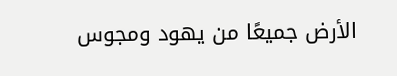الأرض جميعًا من يهود ومجوس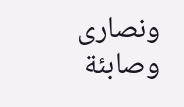ونصارى وصابئة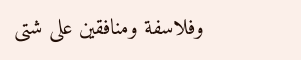وفلاسفة ومنافقين على شتى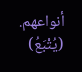أنواعهم.
(يُتْبَعُ)